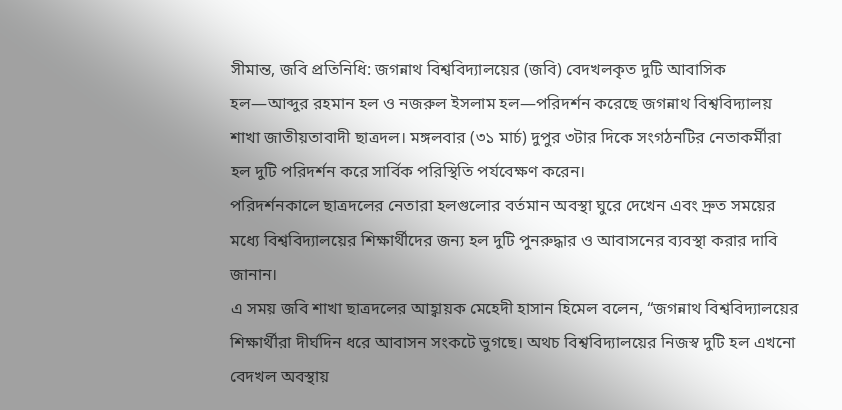সীমান্ত, জবি প্রতিনিধি: জগন্নাথ বিশ্ববিদ্যালয়ের (জবি) বেদখলকৃত দুটি আবাসিক হল—আব্দুর রহমান হল ও নজরুল ইসলাম হল—পরিদর্শন করেছে জগন্নাথ বিশ্ববিদ্যালয় শাখা জাতীয়তাবাদী ছাত্রদল। মঙ্গলবার (৩১ মার্চ) দুপুর ৩টার দিকে সংগঠনটির নেতাকর্মীরা হল দুটি পরিদর্শন করে সার্বিক পরিস্থিতি পর্যবেক্ষণ করেন।
পরিদর্শনকালে ছাত্রদলের নেতারা হলগুলোর বর্তমান অবস্থা ঘুরে দেখেন এবং দ্রুত সময়ের মধ্যে বিশ্ববিদ্যালয়ের শিক্ষার্থীদের জন্য হল দুটি পুনরুদ্ধার ও আবাসনের ব্যবস্থা করার দাবি জানান।
এ সময় জবি শাখা ছাত্রদলের আহ্বায়ক মেহেদী হাসান হিমেল বলেন, “জগন্নাথ বিশ্ববিদ্যালয়ের শিক্ষার্থীরা দীর্ঘদিন ধরে আবাসন সংকটে ভুগছে। অথচ বিশ্ববিদ্যালয়ের নিজস্ব দুটি হল এখনো বেদখল অবস্থায়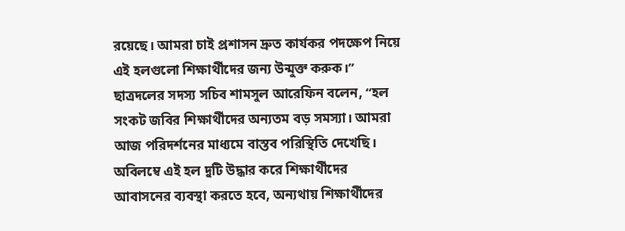রয়েছে। আমরা চাই প্রশাসন দ্রুত কার্যকর পদক্ষেপ নিয়ে এই হলগুলো শিক্ষার্থীদের জন্য উন্মুক্ত করুক।”
ছাত্রদলের সদস্য সচিব শামসুল আরেফিন বলেন, “হল সংকট জবির শিক্ষার্থীদের অন্যতম বড় সমস্যা। আমরা আজ পরিদর্শনের মাধ্যমে বাস্তব পরিস্থিতি দেখেছি। অবিলম্বে এই হল দুটি উদ্ধার করে শিক্ষার্থীদের আবাসনের ব্যবস্থা করতে হবে, অন্যথায় শিক্ষার্থীদের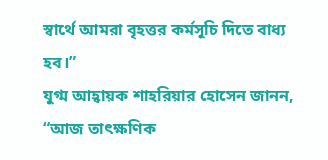স্বার্থে আমরা বৃহত্তর কর্মসূচি দিতে বাধ্য হব।”
যুগ্ম আহ্বায়ক শাহরিয়ার হোসেন জানন, “আজ তাৎক্ষণিক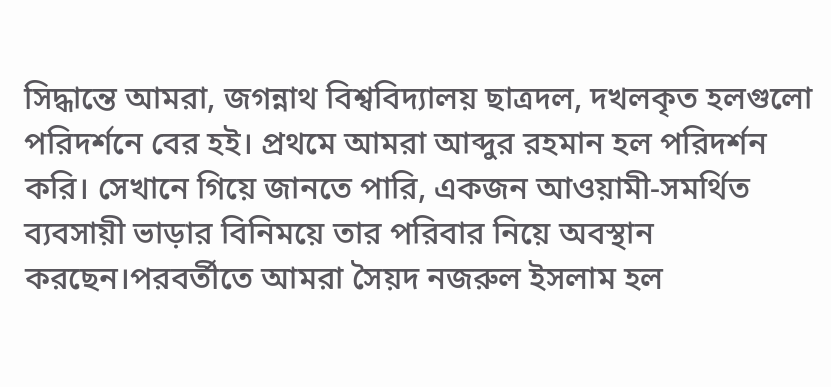সিদ্ধান্তে আমরা, জগন্নাথ বিশ্ববিদ্যালয় ছাত্রদল, দখলকৃত হলগুলো পরিদর্শনে বের হই। প্রথমে আমরা আব্দুর রহমান হল পরিদর্শন করি। সেখানে গিয়ে জানতে পারি, একজন আওয়ামী-সমর্থিত ব্যবসায়ী ভাড়ার বিনিময়ে তার পরিবার নিয়ে অবস্থান করছেন।পরবর্তীতে আমরা সৈয়দ নজরুল ইসলাম হল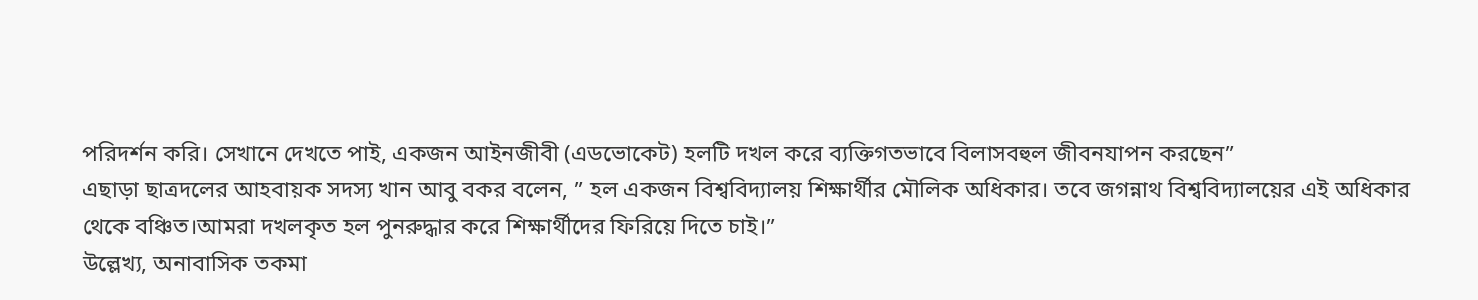পরিদর্শন করি। সেখানে দেখতে পাই, একজন আইনজীবী (এডভোকেট) হলটি দখল করে ব্যক্তিগতভাবে বিলাসবহুল জীবনযাপন করছেন”
এছাড়া ছাত্রদলের আহবায়ক সদস্য খান আবু বকর বলেন, ” হল একজন বিশ্ববিদ্যালয় শিক্ষার্থীর মৌলিক অধিকার। তবে জগন্নাথ বিশ্ববিদ্যালয়ের এই অধিকার থেকে বঞ্চিত।আমরা দখলকৃত হল পুনরুদ্ধার করে শিক্ষার্থীদের ফিরিয়ে দিতে চাই।”
উল্লেখ্য, অনাবাসিক তকমা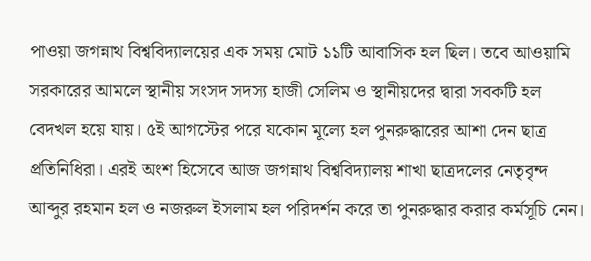পাওয়া জগন্নাথ বিশ্ববিদ্যালয়ের এক সময় মোট ১১টি আবাসিক হল ছিল। তবে আওয়ামি সরকারের আমলে স্থানীয় সংসদ সদস্য হাজী সেলিম ও স্থানীয়দের দ্বারা সবকটি হল বেদখল হয়ে যায়। ৫ই আগস্টের পরে যকোন মূল্যে হল পুনরুদ্ধারের আশা দেন ছাত্র প্রতিনিধিরা। এরই অংশ হিসেবে আজ জগন্নাথ বিশ্ববিদ্যালয় শাখা ছাত্রদলের নেতৃবৃন্দ আব্দুর রহমান হল ও নজরুল ইসলাম হল পরিদর্শন করে তা পুনরুদ্ধার করার কর্মসূচি নেন।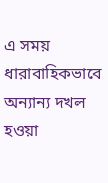এ সময় ধারাবাহিকভাবে অন্যান্য দখল হওয়া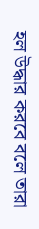হল উদ্ধার করবে বলে তারা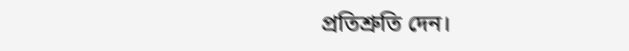প্রতিশ্রুতি দেন।